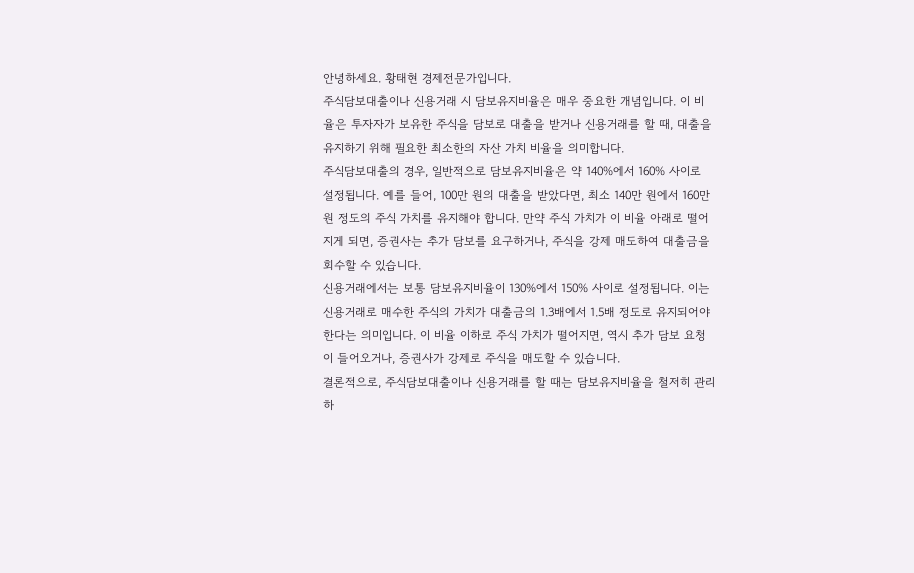안녕하세요. 황태현 경제전문가입니다.
주식담보대출이나 신용거래 시 담보유지비율은 매우 중요한 개념입니다. 이 비율은 투자자가 보유한 주식을 담보로 대출을 받거나 신용거래를 할 때, 대출을 유지하기 위해 필요한 최소한의 자산 가치 비율을 의미합니다.
주식담보대출의 경우, 일반적으로 담보유지비율은 약 140%에서 160% 사이로 설정됩니다. 예를 들어, 100만 원의 대출을 받았다면, 최소 140만 원에서 160만 원 정도의 주식 가치를 유지해야 합니다. 만약 주식 가치가 이 비율 아래로 떨어지게 되면, 증권사는 추가 담보를 요구하거나, 주식을 강제 매도하여 대출금을 회수할 수 있습니다.
신용거래에서는 보통 담보유지비율이 130%에서 150% 사이로 설정됩니다. 이는 신용거래로 매수한 주식의 가치가 대출금의 1.3배에서 1.5배 정도로 유지되어야 한다는 의미입니다. 이 비율 이하로 주식 가치가 떨어지면, 역시 추가 담보 요청이 들어오거나, 증권사가 강제로 주식을 매도할 수 있습니다.
결론적으로, 주식담보대출이나 신용거래를 할 때는 담보유지비율을 철저히 관리하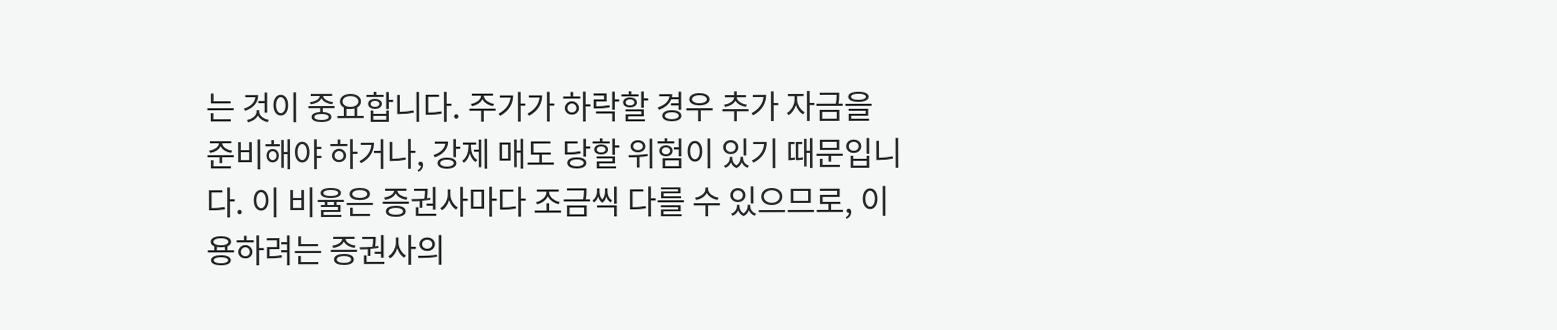는 것이 중요합니다. 주가가 하락할 경우 추가 자금을 준비해야 하거나, 강제 매도 당할 위험이 있기 때문입니다. 이 비율은 증권사마다 조금씩 다를 수 있으므로, 이용하려는 증권사의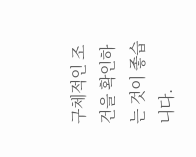구체적인 조건을 확인하는 것이 좋습니다.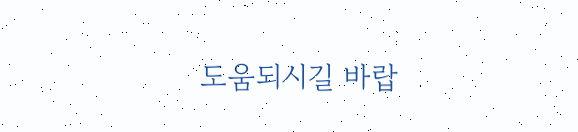도움되시길 바랍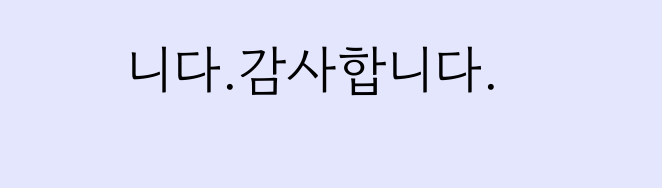니다.감사합니다.